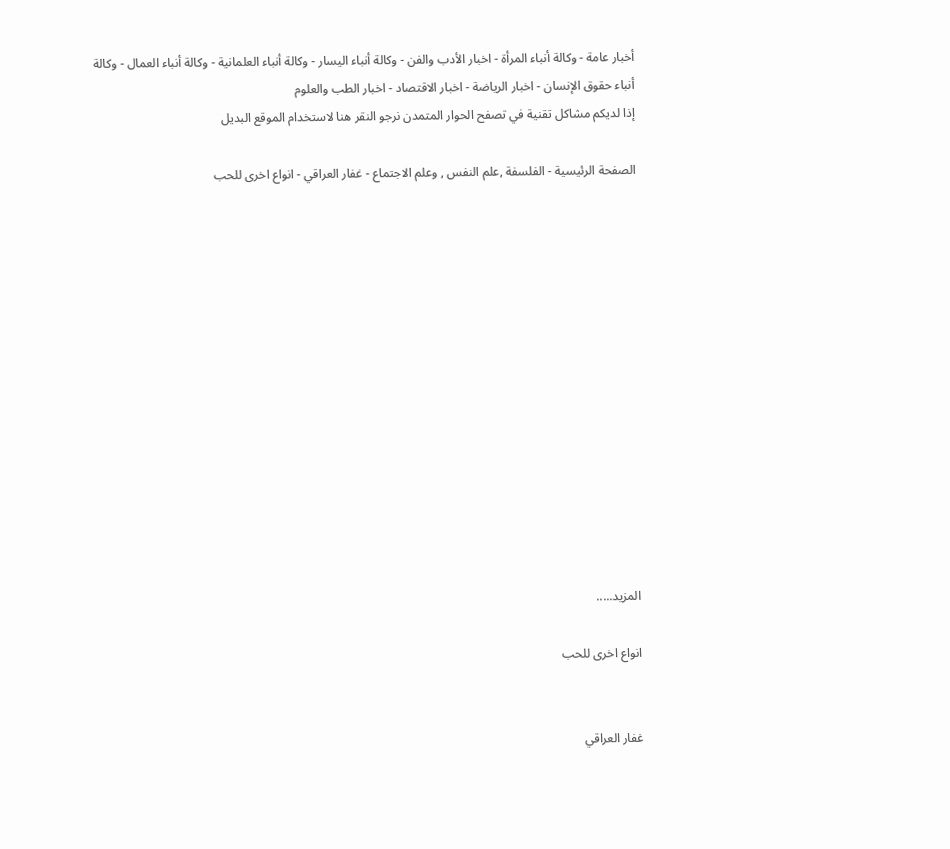أخبار عامة - وكالة أنباء المرأة - اخبار الأدب والفن - وكالة أنباء اليسار - وكالة أنباء العلمانية - وكالة أنباء العمال - وكالة أنباء حقوق الإنسان - اخبار الرياضة - اخبار الاقتصاد - اخبار الطب والعلوم
إذا لديكم مشاكل تقنية في تصفح الحوار المتمدن نرجو النقر هنا لاستخدام الموقع البديل

الصفحة الرئيسية - الفلسفة ,علم النفس , وعلم الاجتماع - غفار العراقي - انواع اخرى للحب














المزيد.....

انواع اخرى للحب


غفار العراقي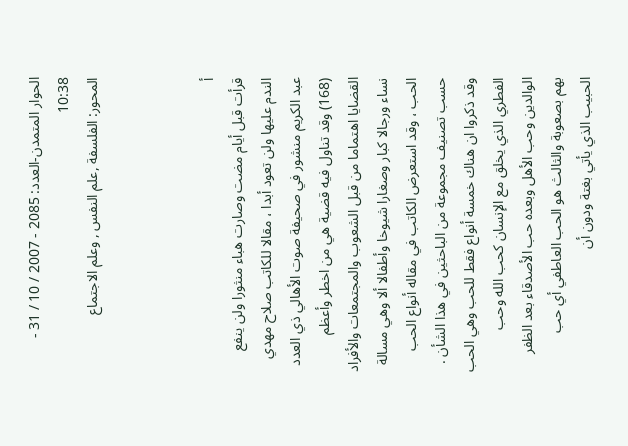الحوار المتمدن-العدد: 2085 - 2007 / 10 / 31 - 10:38
المحور: الفلسفة ,علم النفس , وعلم الاجتماع



أ
قرأت قبل أيام مضت وصارت هباء منثورا ولن ينفع الندم عليها ولن تعود أبدا ، مقالا للكاتب صلاح مهدي عبد الكريم منشور في صحيفة صوت الأهالي ذي العدد (168) وقد تناول فيه قضية هي من اخطر وأعظم القضايا اهتماما من قبل الشعوب والمجتمعات والأفراد نساء ورجالا كبار وصغارا شيوخا وأطفالا ألا وهي مسالة الحب ، وقد استعرض الكاتب في مقاله أنواع الحب حسب تصنيف مجموعة من الباحثين في هذا الشأن . وقد ذكروا ان هناك خمسة أنواع فقط للحب وهي الحب الفطري الذي يخلق مع الإنسان كحب الله وحب الوالدين وحب الأهل وبعده حب الأصدقاء بعد الظفر بهم بصعوبة والثالث هو الحب العاطفي أي حب الحبيب الذي يأتي بغتة ودون أن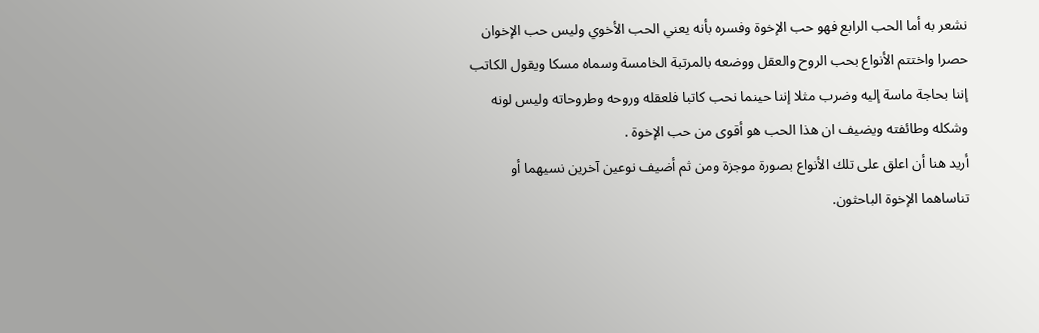نشعر به أما الحب الرابع فهو حب الإخوة وفسره بأنه يعني الحب الأخوي وليس حب الإخوان حصرا واختتم الأنواع بحب الروح والعقل ووضعه بالمرتبة الخامسة وسماه مسكا ويقول الكاتب إننا بحاجة ماسة إليه وضرب مثلا إننا حينما نحب كاتبا فلعقله وروحه وطروحاته وليس لونه وشكله وطائفته ويضيف ان هذا الحب هو أقوى من حب الإخوة .
أريد هنا أن اعلق على تلك الأنواع بصورة موجزة ومن ثم أضيف نوعين آخرين نسيهما أو تناساهما الإخوة الباحثون.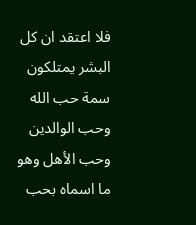فلا اعتقد ان كل البشر يمتلكون سمة حب الله وحب الوالدين وحب الأهل وهو ما اسماه بحب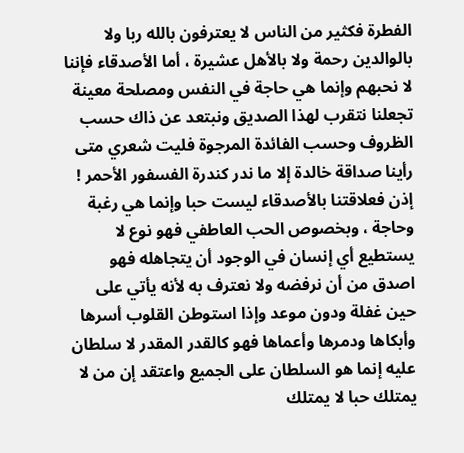الفطرة فكثير من الناس لا يعترفون بالله ربا ولا بالوالدين رحمة ولا بالأهل عشيرة ، أما الأصدقاء فإننا لا نحبهم وإنما هي حاجة في النفس ومصلحة معينة تجعلنا نتقرب لهذا الصديق ونبتعد عن ذاك حسب الظروف وحسب الفائدة المرجوة فليت شعري متى رأينا صداقة خالدة إلا ما ندر كندرة الفسفور الأحمر ! إذن فعلاقتنا بالأصدقاء ليست حبا وإنما هي رغبة وحاجة ، وبخصوص الحب العاطفي فهو نوع لا يستطيع أي إنسان في الوجود أن يتجاهله فهو اصدق من أن نرفضه ولا نعترف به لأنه يأتي على حين غفلة ودون موعد وإذا استوطن القلوب أسرها وأبكاها ودمرها وأعماها فهو كالقدر المقدر لا سلطان عليه إنما هو السلطان على الجميع واعتقد إن من لا يمتلك حبا لا يمتلك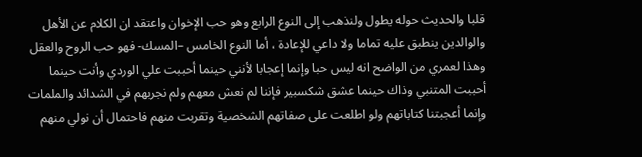قلبا والحديث حوله يطول ولنذهب إلى النوع الرابع وهو حب الإخوان واعتقد ان الكلام عن الأهل والوالدين ينطبق عليه تماما ولا داعي للإعادة ، أما النوع الخامس –المسك- فهو حب الروح والعقل وهذا لعمري من الواضح انه ليس حبا وإنما إعجابا لأنني حينما أحببت علي الوردي وأنت حينما أحببت المتنبي وذاك حينما عشق شكسبير فإننا لم نعش معهم ولم نجربهم في الشدائد والملمات وإنما أعجبتنا كتاباتهم ولو اطلعت على صفاتهم الشخصية وتقربت منهم فاحتمال أن نولي منهم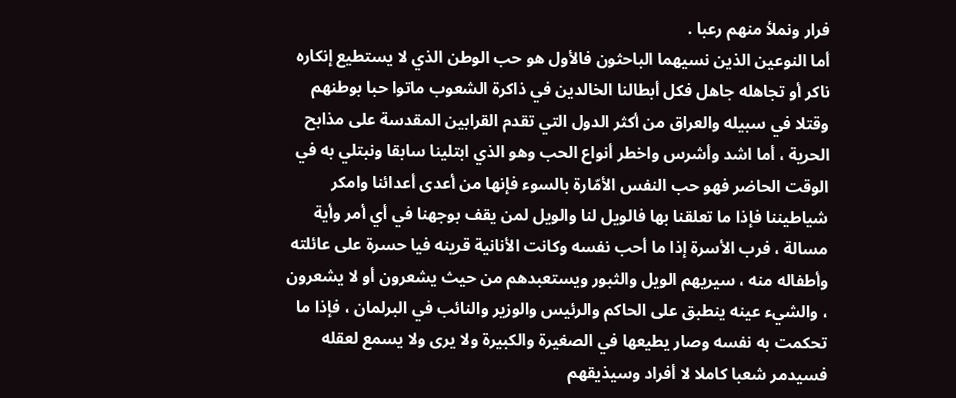فرار ونملأ منهم رعبا .
أما النوعين الذين نسيهما الباحثون فالأول هو حب الوطن الذي لا يستطيع إنكاره ناكر أو تجاهله جاهل فكل أبطالنا الخالدين في ذاكرة الشعوب ماتوا حبا بوطنهم وقتلا في سبيله والعراق من أكثر الدول التي تقدم القرابين المقدسة على مذابح الحرية ، أما اشد وأشرس واخطر أنواع الحب وهو الذي ابتلينا سابقا ونبتلي به في الوقت الحاضر فهو حب النفس الأمّارة بالسوء فإنها من أعدى أعدائنا وامكر شياطيننا فإذا ما تعلقنا بها فالويل لنا والويل لمن يقف بوجهنا في أي أمر وأية مسالة ، فرب الأسرة إذا ما أحب نفسه وكانت الأنانية قرينه فيا حسرة على عائلته وأطفاله منه ، سيريهم الويل والثبور ويستعبدهم من حيث يشعرون أو لا يشعرون ، والشيء عينه ينطبق على الحاكم والرئيس والوزير والنائب في البرلمان ، فإذا ما تحكمت به نفسه وصار يطيعها في الصغيرة والكبيرة ولا يرى ولا يسمع لعقله فسيدمر شعبا كاملا لا أفراد وسيذيقهم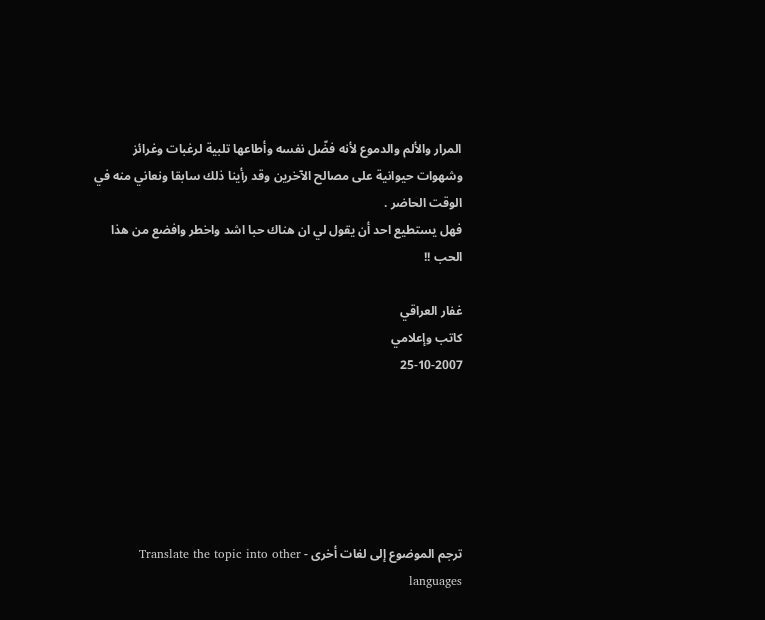المرار والألم والدموع لأنه فضّل نفسه وأطاعها تلبية لرغبات وغرائز وشهوات حيوانية على مصالح الآخرين وقد رأينا ذلك سابقا ونعاني منه في الوقت الحاضر .
فهل يستطيع احد أن يقول لي ان هناك حبا اشد واخطر وافضع من هذا الحب !!

غفار العراقي
كاتب وإعلامي
25-10-2007






ترجم الموضوع إلى لغات أخرى - Translate the topic into other languages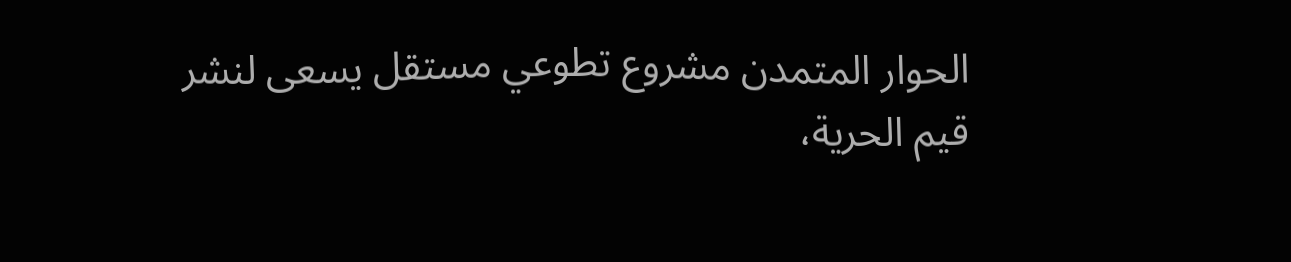الحوار المتمدن مشروع تطوعي مستقل يسعى لنشر قيم الحرية،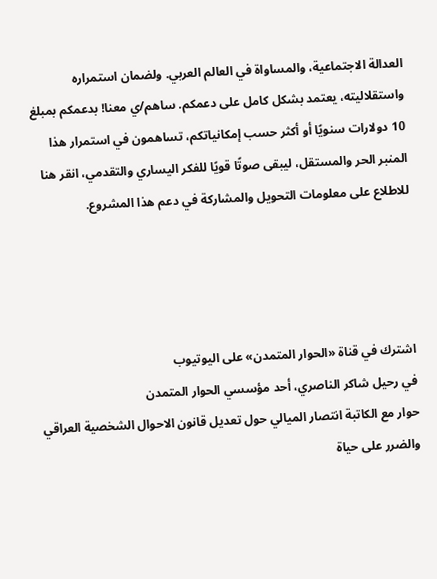العدالة الاجتماعية، والمساواة في العالم العربي. ولضمان استمراره واستقلاليته، يعتمد بشكل كامل على دعمكم. ساهم/ي معنا! بدعمكم بمبلغ 10 دولارات سنويًا أو أكثر حسب إمكانياتكم، تساهمون في استمرار هذا المنبر الحر والمستقل، ليبقى صوتًا قويًا للفكر اليساري والتقدمي، انقر هنا للاطلاع على معلومات التحويل والمشاركة في دعم هذا المشروع.




اشترك في قناة «الحوار المتمدن» على اليوتيوب
في رحيل شاكر الناصري، أحد مؤسسي الحوار المتمدن
حوار مع الكاتبة انتصار الميالي حول تعديل قانون الاحوال الشخصية العراقي والضرر على حياة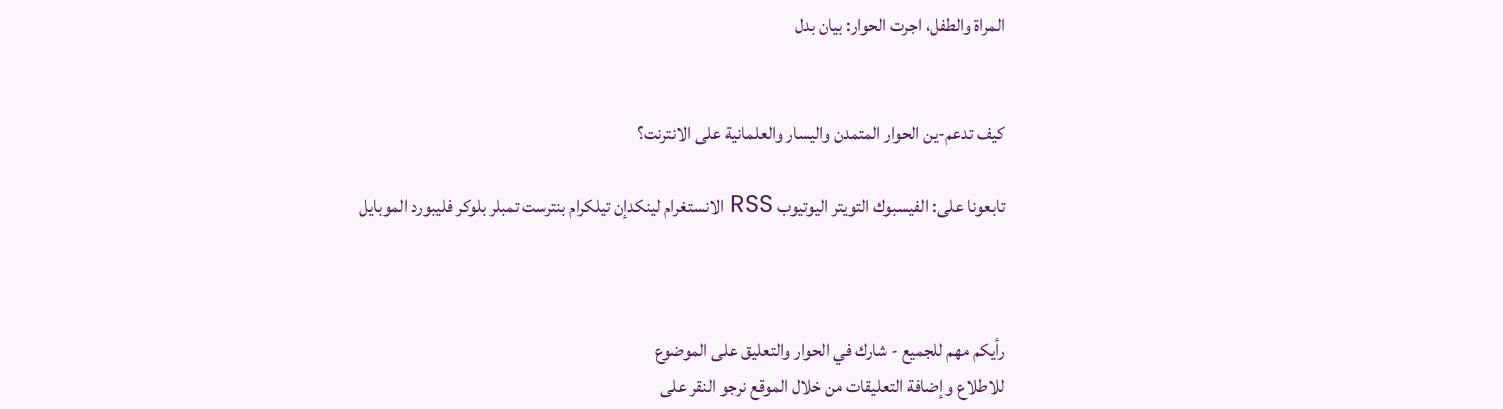المراة والطفل، اجرت الحوار: بيان بدل


كيف تدعم-ين الحوار المتمدن واليسار والعلمانية على الانترنت؟

تابعونا على: الفيسبوك التويتر اليوتيوب RSS الانستغرام لينكدإن تيلكرام بنترست تمبلر بلوكر فليبورد الموبايل



رأيكم مهم للجميع - شارك في الحوار والتعليق على الموضوع
للاطلاع وإضافة التعليقات من خلال الموقع نرجو النقر على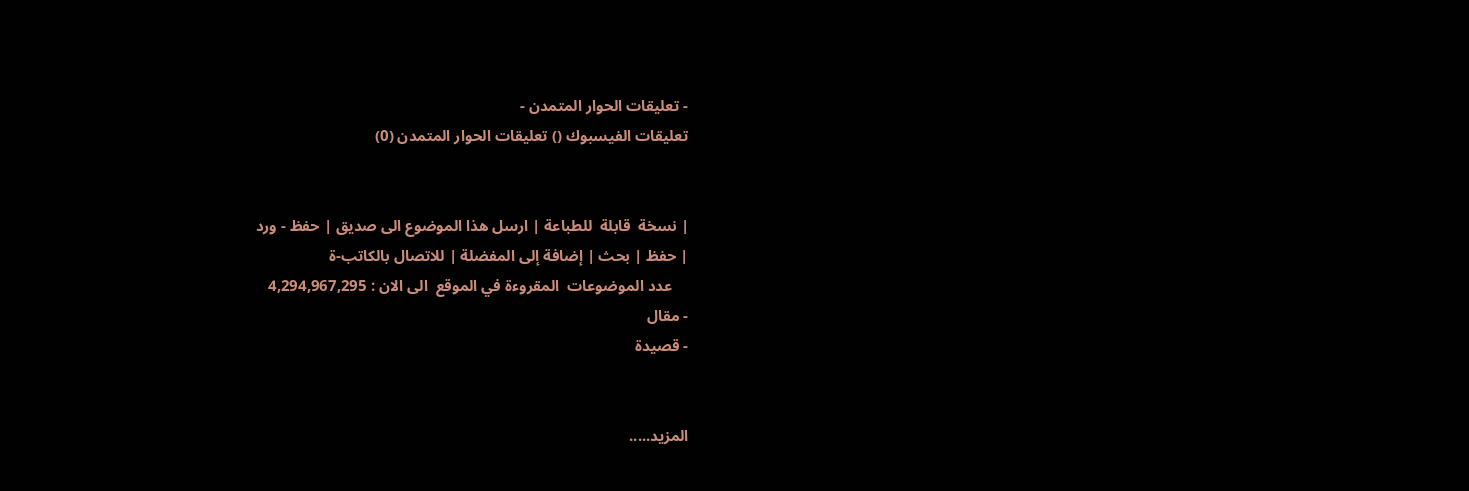- تعليقات الحوار المتمدن -
تعليقات الفيسبوك () تعليقات الحوار المتمدن (0)


| نسخة  قابلة  للطباعة | ارسل هذا الموضوع الى صديق | حفظ - ورد
| حفظ | بحث | إضافة إلى المفضلة | للاتصال بالكاتب-ة
    عدد الموضوعات  المقروءة في الموقع  الى الان : 4,294,967,295
- مقال
- قصيدة


المزيد.....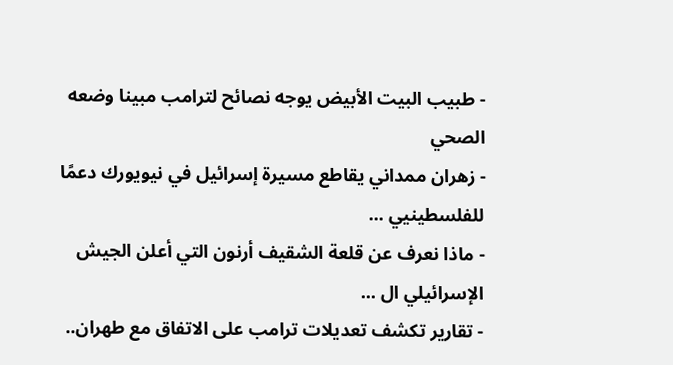- طبيب البيت الأبيض يوجه نصائح لترامب مبينا وضعه الصحي
- زهران ممداني يقاطع مسيرة إسرائيل في نيويورك دعمًا للفلسطينيي ...
- ماذا نعرف عن قلعة الشقيف أرنون التي أعلن الجيش الإسرائيلي ال ...
- تقارير تكشف تعديلات ترامب على الاتفاق مع طهران..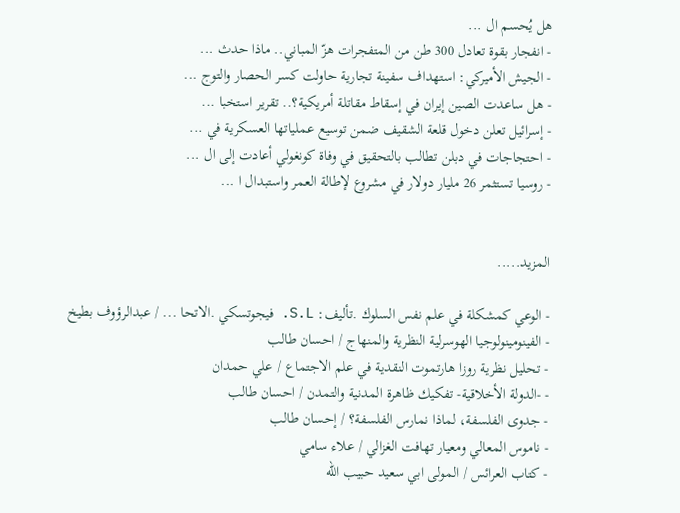هل يُحسم ال ...
- انفجار بقوة تعادل 300 طن من المتفجرات هزّ المباني.. ماذا حدث ...
- الجيش الأميركي: استهداف سفينة تجارية حاولت كسر الحصار والتوج ...
- هل ساعدت الصين إيران في إسقاط مقاتلة أمريكية؟.. تقرير استخبا ...
- إسرائيل تعلن دخول قلعة الشقيف ضمن توسيع عملياتها العسكرية في ...
- احتجاجات في دبلن تطالب بالتحقيق في وفاة كونغولي أعادت إلى ال ...
- روسيا تستثمر 26 مليار دولار في مشروع لإطالة العمر واستبدال ا ...


المزيد.....

- الوعي كمشكلة في علم نفس السلوك .تأليف: S.L. فيجوتسكي .الاتحا ... / عبدالرؤوف بطيخ
- الفينومينولوجيا الهوسرلية النظرية والمنهاج / احسان طالب
- تحليل نظرية روزا هارتموت النقدية في علم الاجتماع / علي حمدان
- -الدولة الأخلاقية- تفكيك ظاهرة المدنية والتمدن / احسان طالب
- جدوى الفلسفة، لماذا نمارس الفلسفة؟ / إحسان طالب
- ناموس المعالي ومعيار تهافت الغزالي / علاء سامي
- كتاب العرائس / المولى ابي سعيد حبيب الله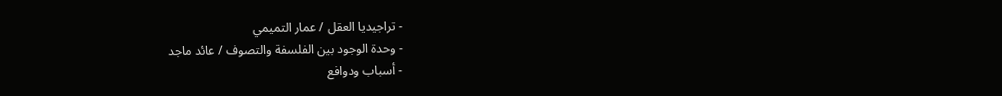- تراجيديا العقل / عمار التميمي
- وحدة الوجود بين الفلسفة والتصوف / عائد ماجد
- أسباب ودوافع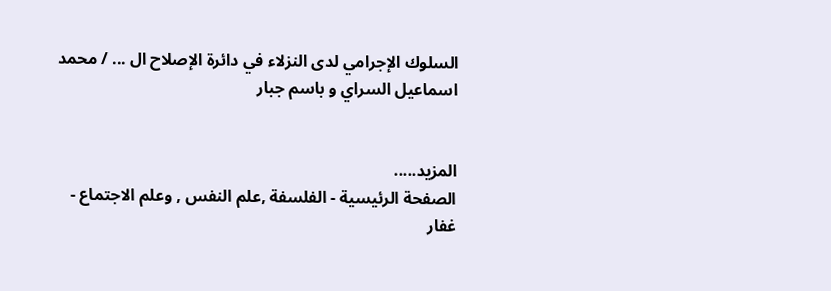السلوك الإجرامي لدى النزلاء في دائرة الإصلاح ال ... / محمد اسماعيل السراي و باسم جبار


المزيد.....
الصفحة الرئيسية - الفلسفة ,علم النفس , وعلم الاجتماع - غفار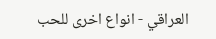العراقي - انواع اخرى للحب